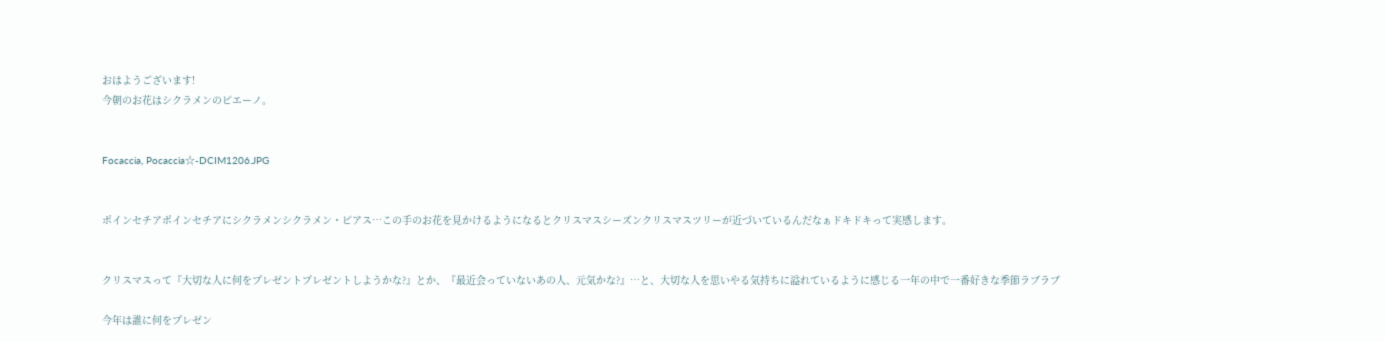おはようございます!
今朝のお花はシクラメンのピエーノ。


Focaccia, Pocaccia☆-DCIM1206.JPG


ポインセチアポインセチアにシクラメンシクラメン・ピアス…この手のお花を見かけるようになるとクリスマスシーズンクリスマスツリーが近づいているんだなぁドキドキって実感します。


クリスマスって『大切な人に何をプレゼントプレゼントしようかな?』とか、『最近会っていないあの人、元気かな?』…と、大切な人を思いやる気持ちに溢れているように感じる一年の中で一番好きな季節ラブラブ

今年は誰に何をプレゼン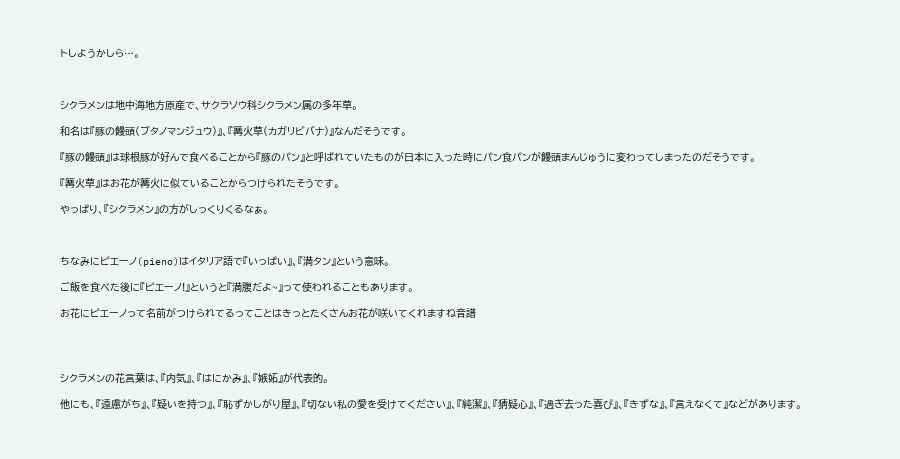トしようかしら…。



シクラメンは地中海地方原産で、サクラソウ科シクラメン属の多年草。

和名は『豚の饅頭(ブタノマンジュウ)』、『篝火草(カガリビバナ)』なんだそうです。

『豚の饅頭』は球根豚が好んで食べることから『豚のパン』と呼ばれていたものが日本に入った時にパン食パンが饅頭まんじゅうに変わってしまったのだそうです。

『篝火草』はお花が篝火に似ていることからつけられたそうです。

やっぱり、『シクラメン』の方がしっくりくるなぁ。



ちなみにピエーノ(pieno)はイタリア語で『いっぱい』、『満タン』という意味。

ご飯を食べた後に『ピエーノ!』というと『満腹だよ~』って使われることもあります。

お花にピエーノって名前がつけられてるってことはきっとたくさんお花が咲いてくれますね音譜




シクラメンの花言葉は、『内気』、『はにかみ』、『嫉妬』が代表的。

他にも、『遠慮がち』、『疑いを持つ』、『恥ずかしがり屋』、『切ない私の愛を受けてください』、『純潔』、『猜疑心』、『過ぎ去った喜び』、『きずな』、『言えなくて』などがあります。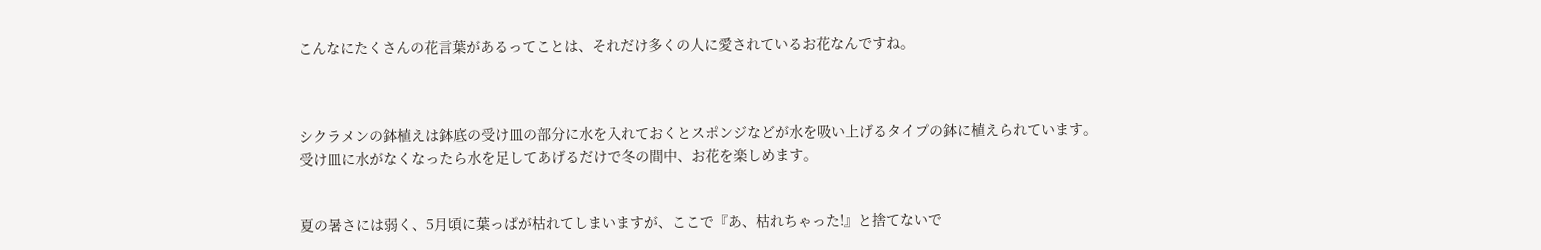こんなにたくさんの花言葉があるってことは、それだけ多くの人に愛されているお花なんですね。



シクラメンの鉢植えは鉢底の受け皿の部分に水を入れておくとスポンジなどが水を吸い上げるタイプの鉢に植えられています。
受け皿に水がなくなったら水を足してあげるだけで冬の間中、お花を楽しめます。


夏の暑さには弱く、5月頃に葉っぱが枯れてしまいますが、ここで『あ、枯れちゃった!』と捨てないで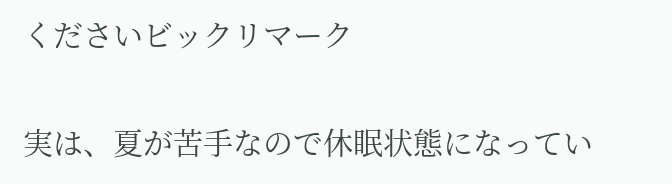くださいビックリマーク

実は、夏が苦手なので休眠状態になってい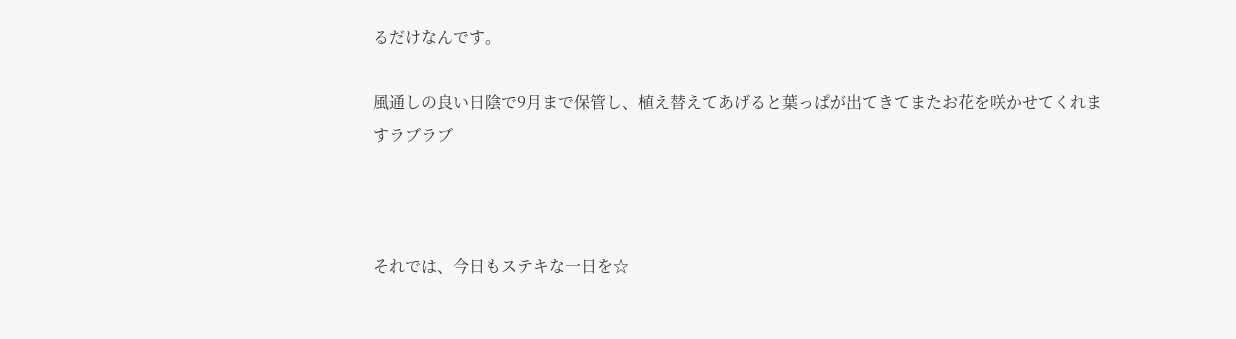るだけなんです。

風通しの良い日陰で9月まで保管し、植え替えてあげると葉っぱが出てきてまたお花を咲かせてくれますラブラブ



それでは、今日もステキな一日を☆